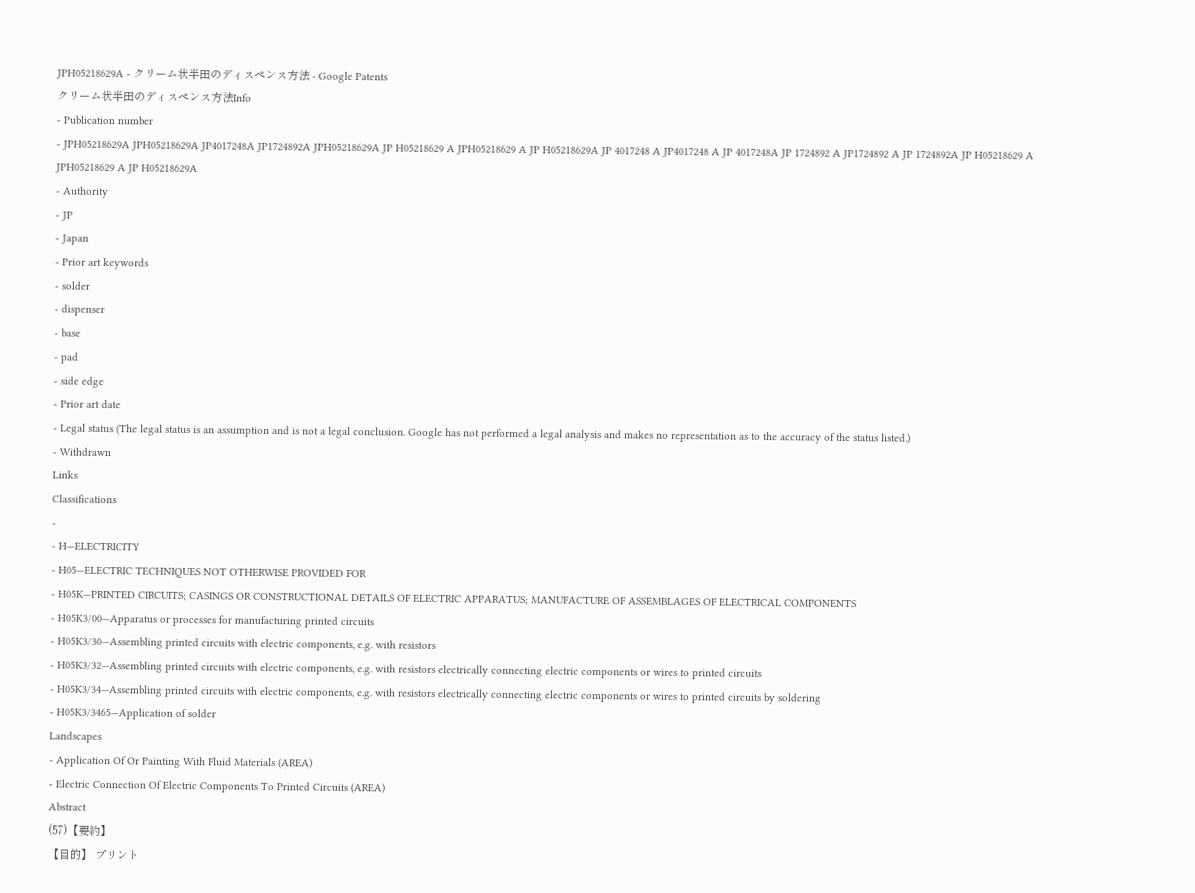JPH05218629A - クリーム状半田のディスペンス方法 - Google Patents
クリーム状半田のディスペンス方法Info
- Publication number
- JPH05218629A JPH05218629A JP4017248A JP1724892A JPH05218629A JP H05218629 A JPH05218629 A JP H05218629A JP 4017248 A JP4017248 A JP 4017248A JP 1724892 A JP1724892 A JP 1724892A JP H05218629 A JPH05218629 A JP H05218629A
- Authority
- JP
- Japan
- Prior art keywords
- solder
- dispenser
- base
- pad
- side edge
- Prior art date
- Legal status (The legal status is an assumption and is not a legal conclusion. Google has not performed a legal analysis and makes no representation as to the accuracy of the status listed.)
- Withdrawn
Links
Classifications
-
- H—ELECTRICITY
- H05—ELECTRIC TECHNIQUES NOT OTHERWISE PROVIDED FOR
- H05K—PRINTED CIRCUITS; CASINGS OR CONSTRUCTIONAL DETAILS OF ELECTRIC APPARATUS; MANUFACTURE OF ASSEMBLAGES OF ELECTRICAL COMPONENTS
- H05K3/00—Apparatus or processes for manufacturing printed circuits
- H05K3/30—Assembling printed circuits with electric components, e.g. with resistors
- H05K3/32—Assembling printed circuits with electric components, e.g. with resistors electrically connecting electric components or wires to printed circuits
- H05K3/34—Assembling printed circuits with electric components, e.g. with resistors electrically connecting electric components or wires to printed circuits by soldering
- H05K3/3465—Application of solder
Landscapes
- Application Of Or Painting With Fluid Materials (AREA)
- Electric Connection Of Electric Components To Printed Circuits (AREA)
Abstract
(57)【要約】
【目的】 プリント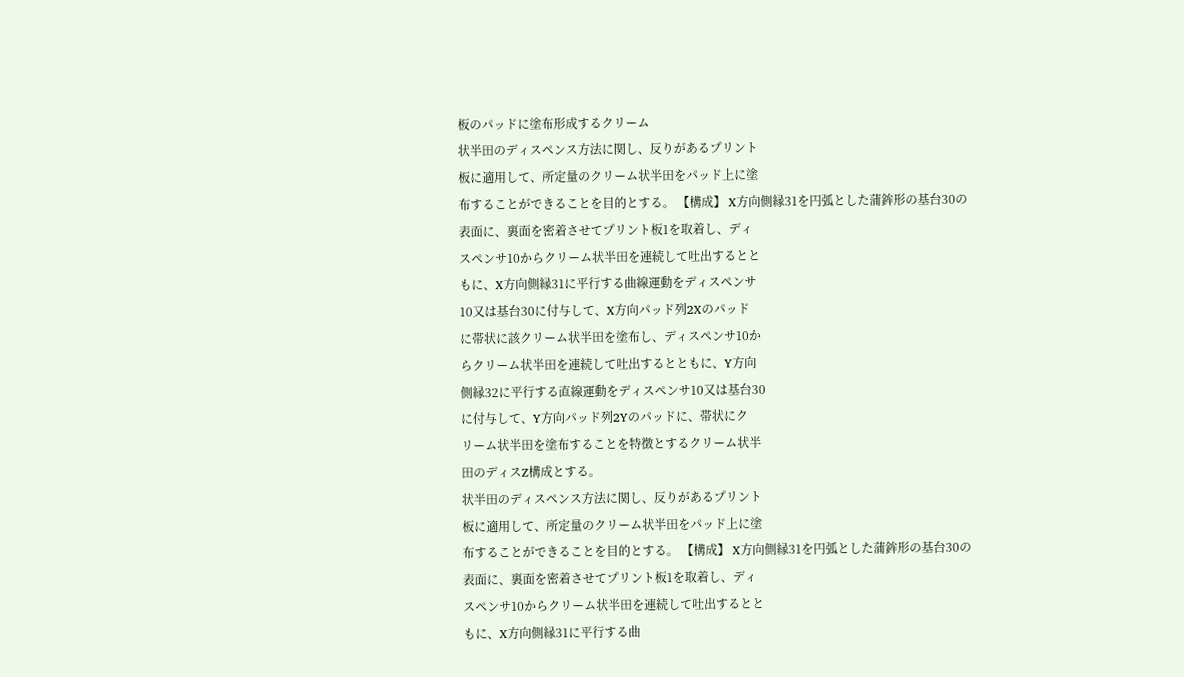板のパッドに塗布形成するクリーム
状半田のディスペンス方法に関し、反りがあるプリント
板に適用して、所定量のクリーム状半田をパッド上に塗
布することができることを目的とする。 【構成】 X方向側縁31を円弧とした蒲鉾形の基台30の
表面に、裏面を密着させてプリント板1を取着し、ディ
スペンサ10からクリーム状半田を連続して吐出するとと
もに、X方向側縁31に平行する曲線運動をディスペンサ
10又は基台30に付与して、X方向パッド列2Xのパッド
に帯状に該クリーム状半田を塗布し、ディスペンサ10か
らクリーム状半田を連続して吐出するとともに、Y方向
側縁32に平行する直線運動をディスペンサ10又は基台30
に付与して、Y方向パッド列2Yのパッドに、帯状にク
リーム状半田を塗布することを特徴とするクリーム状半
田のディスZ構成とする。
状半田のディスペンス方法に関し、反りがあるプリント
板に適用して、所定量のクリーム状半田をパッド上に塗
布することができることを目的とする。 【構成】 X方向側縁31を円弧とした蒲鉾形の基台30の
表面に、裏面を密着させてプリント板1を取着し、ディ
スペンサ10からクリーム状半田を連続して吐出するとと
もに、X方向側縁31に平行する曲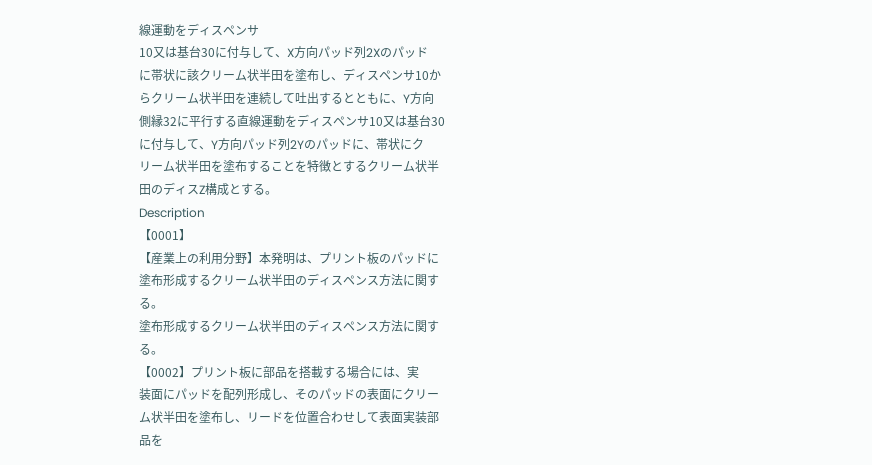線運動をディスペンサ
10又は基台30に付与して、X方向パッド列2Xのパッド
に帯状に該クリーム状半田を塗布し、ディスペンサ10か
らクリーム状半田を連続して吐出するとともに、Y方向
側縁32に平行する直線運動をディスペンサ10又は基台30
に付与して、Y方向パッド列2Yのパッドに、帯状にク
リーム状半田を塗布することを特徴とするクリーム状半
田のディスZ構成とする。
Description
【0001】
【産業上の利用分野】本発明は、プリント板のパッドに
塗布形成するクリーム状半田のディスペンス方法に関す
る。
塗布形成するクリーム状半田のディスペンス方法に関す
る。
【0002】プリント板に部品を搭載する場合には、実
装面にパッドを配列形成し、そのパッドの表面にクリー
ム状半田を塗布し、リードを位置合わせして表面実装部
品を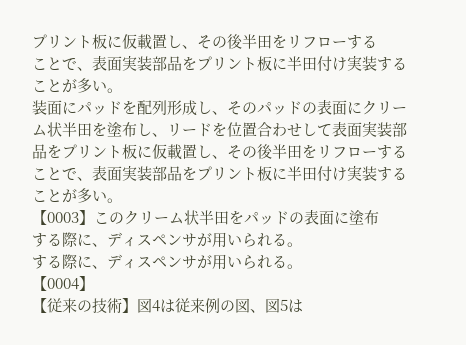プリント板に仮載置し、その後半田をリフローする
ことで、表面実装部品をプリント板に半田付け実装する
ことが多い。
装面にパッドを配列形成し、そのパッドの表面にクリー
ム状半田を塗布し、リードを位置合わせして表面実装部
品をプリント板に仮載置し、その後半田をリフローする
ことで、表面実装部品をプリント板に半田付け実装する
ことが多い。
【0003】このクリーム状半田をパッドの表面に塗布
する際に、ディスペンサが用いられる。
する際に、ディスペンサが用いられる。
【0004】
【従来の技術】図4は従来例の図、図5は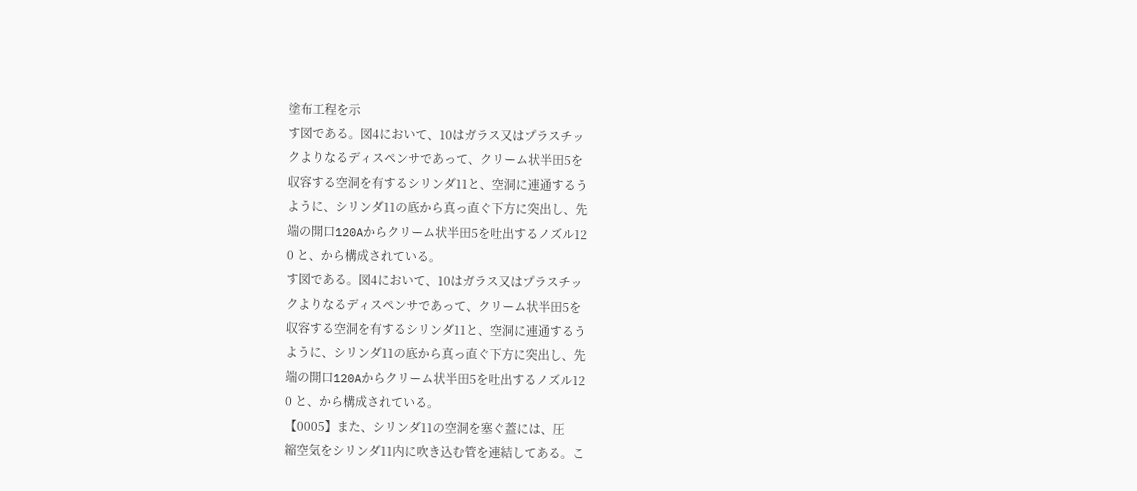塗布工程を示
す図である。図4において、10はガラス又はプラスチッ
クよりなるディスペンサであって、クリーム状半田5を
収容する空洞を有するシリンダ11と、空洞に連通するう
ように、シリンダ11の底から真っ直ぐ下方に突出し、先
端の開口120Aからクリーム状半田5を吐出するノズル12
0 と、から構成されている。
す図である。図4において、10はガラス又はプラスチッ
クよりなるディスペンサであって、クリーム状半田5を
収容する空洞を有するシリンダ11と、空洞に連通するう
ように、シリンダ11の底から真っ直ぐ下方に突出し、先
端の開口120Aからクリーム状半田5を吐出するノズル12
0 と、から構成されている。
【0005】また、シリンダ11の空洞を塞ぐ蓋には、圧
縮空気をシリンダ11内に吹き込む管を連結してある。こ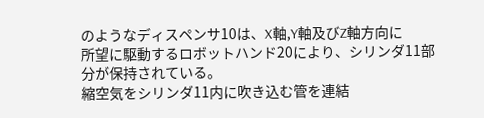のようなディスペンサ10は、X軸,Y軸及びZ軸方向に
所望に駆動するロボットハンド20により、シリンダ11部
分が保持されている。
縮空気をシリンダ11内に吹き込む管を連結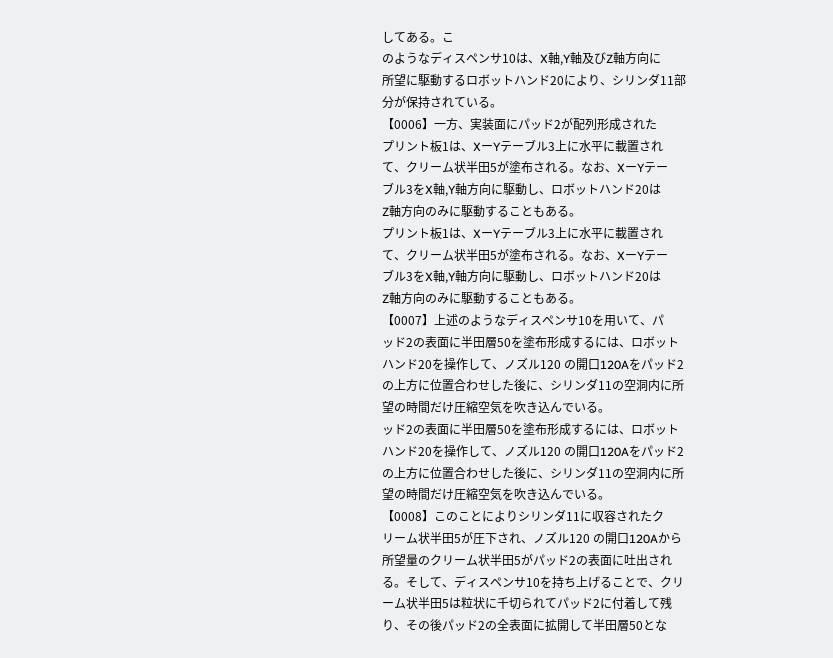してある。こ
のようなディスペンサ10は、X軸,Y軸及びZ軸方向に
所望に駆動するロボットハンド20により、シリンダ11部
分が保持されている。
【0006】一方、実装面にパッド2が配列形成された
プリント板1は、XーYテーブル3上に水平に載置され
て、クリーム状半田5が塗布される。なお、XーYテー
ブル3をX軸,Y軸方向に駆動し、ロボットハンド20は
Z軸方向のみに駆動することもある。
プリント板1は、XーYテーブル3上に水平に載置され
て、クリーム状半田5が塗布される。なお、XーYテー
ブル3をX軸,Y軸方向に駆動し、ロボットハンド20は
Z軸方向のみに駆動することもある。
【0007】上述のようなディスペンサ10を用いて、パ
ッド2の表面に半田層50を塗布形成するには、ロボット
ハンド20を操作して、ノズル120 の開口120Aをパッド2
の上方に位置合わせした後に、シリンダ11の空洞内に所
望の時間だけ圧縮空気を吹き込んでいる。
ッド2の表面に半田層50を塗布形成するには、ロボット
ハンド20を操作して、ノズル120 の開口120Aをパッド2
の上方に位置合わせした後に、シリンダ11の空洞内に所
望の時間だけ圧縮空気を吹き込んでいる。
【0008】このことによりシリンダ11に収容されたク
リーム状半田5が圧下され、ノズル120 の開口120Aから
所望量のクリーム状半田5がパッド2の表面に吐出され
る。そして、ディスペンサ10を持ち上げることで、クリ
ーム状半田5は粒状に千切られてパッド2に付着して残
り、その後パッド2の全表面に拡開して半田層50とな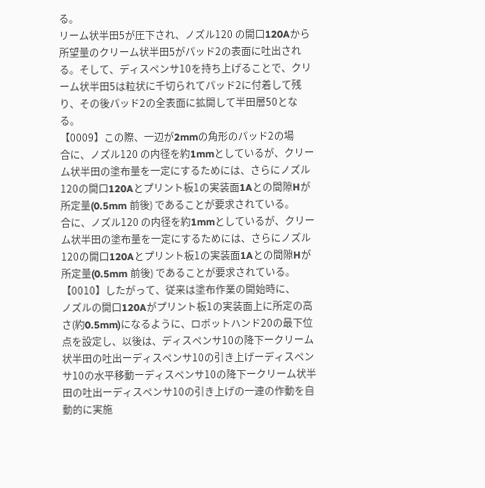る。
リーム状半田5が圧下され、ノズル120 の開口120Aから
所望量のクリーム状半田5がパッド2の表面に吐出され
る。そして、ディスペンサ10を持ち上げることで、クリ
ーム状半田5は粒状に千切られてパッド2に付着して残
り、その後パッド2の全表面に拡開して半田層50とな
る。
【0009】この際、一辺が2mmの角形のパッド2の場
合に、ノズル120 の内径を約1mmとしているが、クリー
ム状半田の塗布量を一定にするためには、さらにノズル
120の開口120Aとプリント板1の実装面1Aとの間隙Hが
所定量(0.5mm 前後) であることが要求されている。
合に、ノズル120 の内径を約1mmとしているが、クリー
ム状半田の塗布量を一定にするためには、さらにノズル
120の開口120Aとプリント板1の実装面1Aとの間隙Hが
所定量(0.5mm 前後) であることが要求されている。
【0010】したがって、従来は塗布作業の開始時に、
ノズルの開口120Aがプリント板1の実装面上に所定の高
さ(約0.5mm)になるように、ロボットハンド20の最下位
点を設定し、以後は、ディスペンサ10の降下ークリーム
状半田の吐出ーディスペンサ10の引き上げーディスペン
サ10の水平移動ーディスペンサ10の降下ークリーム状半
田の吐出ーディスペンサ10の引き上げの一連の作動を自
動的に実施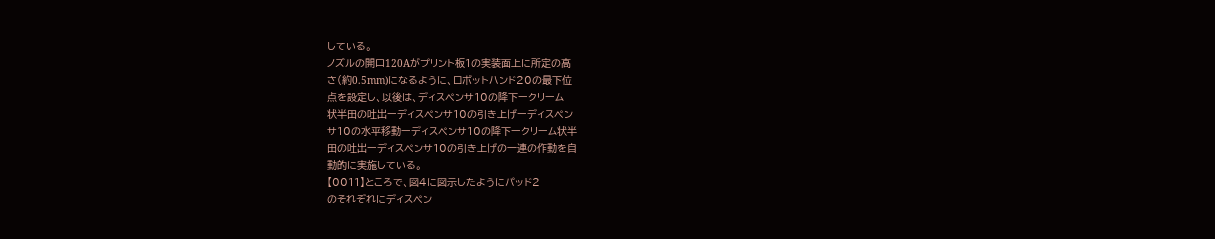している。
ノズルの開口120Aがプリント板1の実装面上に所定の高
さ(約0.5mm)になるように、ロボットハンド20の最下位
点を設定し、以後は、ディスペンサ10の降下ークリーム
状半田の吐出ーディスペンサ10の引き上げーディスペン
サ10の水平移動ーディスペンサ10の降下ークリーム状半
田の吐出ーディスペンサ10の引き上げの一連の作動を自
動的に実施している。
【0011】ところで、図4に図示したようにパッド2
のそれぞれにディスペン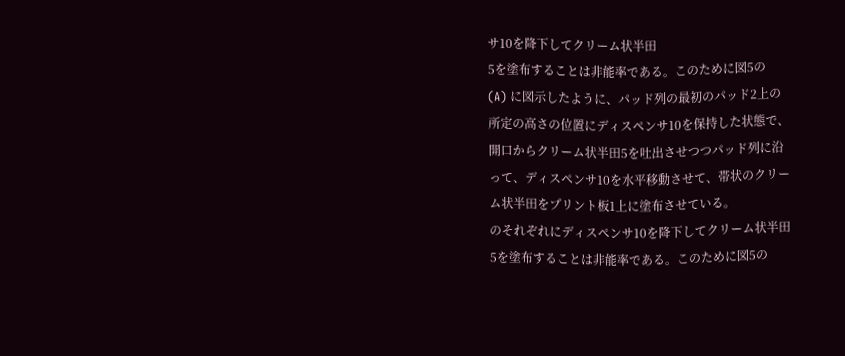サ10を降下してクリーム状半田
5を塗布することは非能率である。このために図5の
(A) に図示したように、パッド列の最初のパッド2上の
所定の高さの位置にディスペンサ10を保持した状態で、
開口からクリーム状半田5を吐出させつつパッド列に沿
って、ディスペンサ10を水平移動させて、帯状のクリー
ム状半田をプリント板1上に塗布させている。
のそれぞれにディスペンサ10を降下してクリーム状半田
5を塗布することは非能率である。このために図5の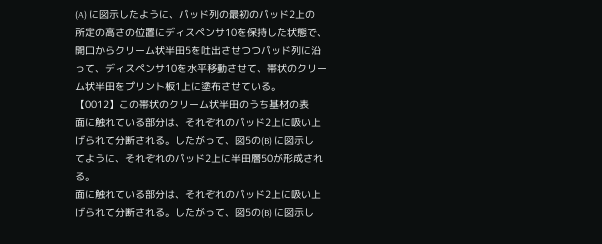(A) に図示したように、パッド列の最初のパッド2上の
所定の高さの位置にディスペンサ10を保持した状態で、
開口からクリーム状半田5を吐出させつつパッド列に沿
って、ディスペンサ10を水平移動させて、帯状のクリー
ム状半田をプリント板1上に塗布させている。
【0012】この帯状のクリーム状半田のうち基材の表
面に触れている部分は、それぞれのパッド2上に吸い上
げられて分断される。したがって、図5の(B) に図示し
てように、それぞれのパッド2上に半田層50が形成され
る。
面に触れている部分は、それぞれのパッド2上に吸い上
げられて分断される。したがって、図5の(B) に図示し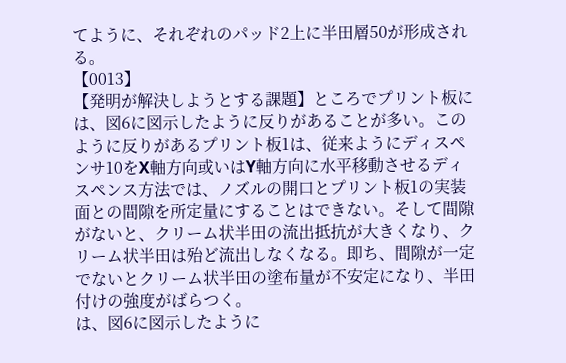てように、それぞれのパッド2上に半田層50が形成され
る。
【0013】
【発明が解決しようとする課題】ところでプリント板に
は、図6に図示したように反りがあることが多い。この
ように反りがあるプリント板1は、従来ようにディスペ
ンサ10をX軸方向或いはY軸方向に水平移動させるディ
スペンス方法では、ノズルの開口とプリント板1の実装
面との間隙を所定量にすることはできない。そして間隙
がないと、クリーム状半田の流出抵抗が大きくなり、ク
リーム状半田は殆ど流出しなくなる。即ち、間隙が一定
でないとクリーム状半田の塗布量が不安定になり、半田
付けの強度がばらつく。
は、図6に図示したように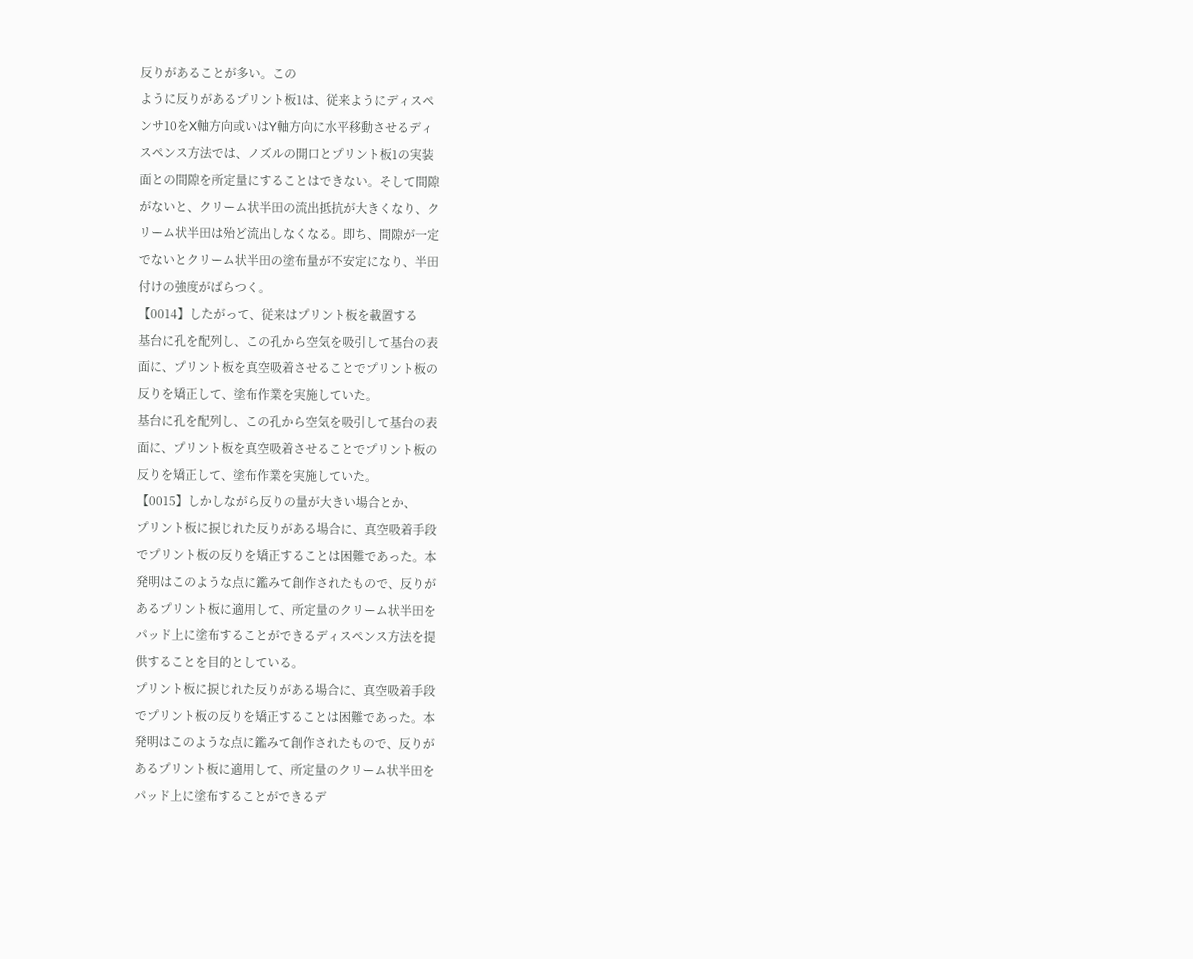反りがあることが多い。この
ように反りがあるプリント板1は、従来ようにディスペ
ンサ10をX軸方向或いはY軸方向に水平移動させるディ
スペンス方法では、ノズルの開口とプリント板1の実装
面との間隙を所定量にすることはできない。そして間隙
がないと、クリーム状半田の流出抵抗が大きくなり、ク
リーム状半田は殆ど流出しなくなる。即ち、間隙が一定
でないとクリーム状半田の塗布量が不安定になり、半田
付けの強度がばらつく。
【0014】したがって、従来はプリント板を載置する
基台に孔を配列し、この孔から空気を吸引して基台の表
面に、プリント板を真空吸着させることでプリント板の
反りを矯正して、塗布作業を実施していた。
基台に孔を配列し、この孔から空気を吸引して基台の表
面に、プリント板を真空吸着させることでプリント板の
反りを矯正して、塗布作業を実施していた。
【0015】しかしながら反りの量が大きい場合とか、
プリント板に捩じれた反りがある場合に、真空吸着手段
でプリント板の反りを矯正することは困難であった。本
発明はこのような点に鑑みて創作されたもので、反りが
あるプリント板に適用して、所定量のクリーム状半田を
パッド上に塗布することができるディスペンス方法を提
供することを目的としている。
プリント板に捩じれた反りがある場合に、真空吸着手段
でプリント板の反りを矯正することは困難であった。本
発明はこのような点に鑑みて創作されたもので、反りが
あるプリント板に適用して、所定量のクリーム状半田を
パッド上に塗布することができるデ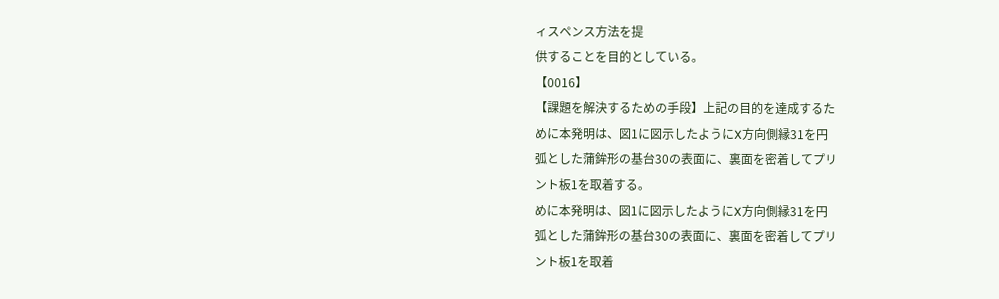ィスペンス方法を提
供することを目的としている。
【0016】
【課題を解決するための手段】上記の目的を達成するた
めに本発明は、図1に図示したようにX方向側縁31を円
弧とした蒲鉾形の基台30の表面に、裏面を密着してプリ
ント板1を取着する。
めに本発明は、図1に図示したようにX方向側縁31を円
弧とした蒲鉾形の基台30の表面に、裏面を密着してプリ
ント板1を取着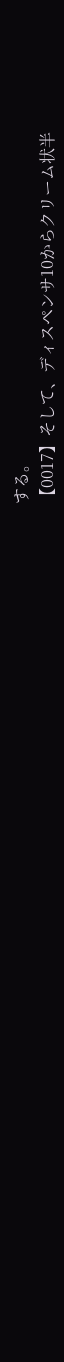する。
【0017】そして、ディスペンサ10からクリーム状半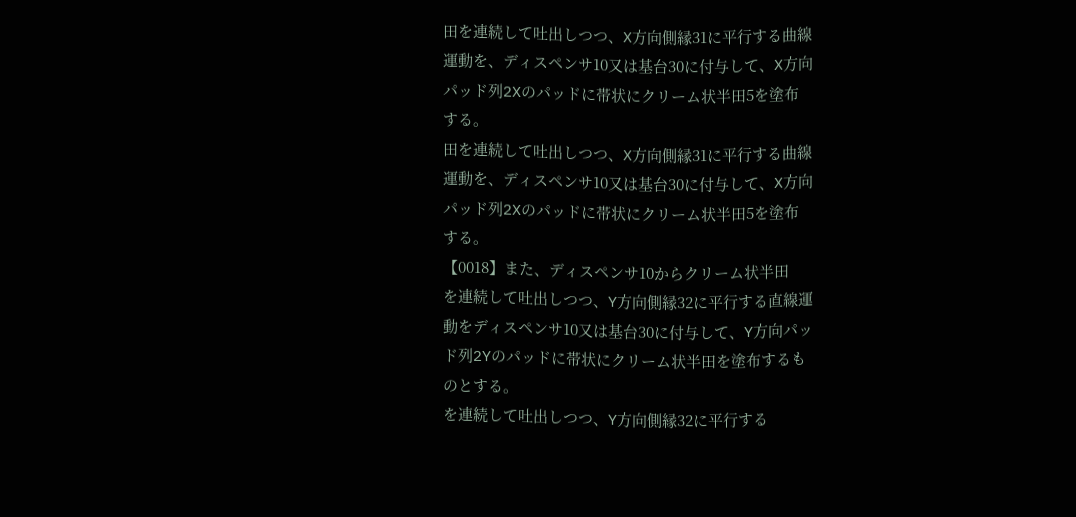田を連続して吐出しつつ、X方向側縁31に平行する曲線
運動を、ディスペンサ10又は基台30に付与して、X方向
パッド列2Xのパッドに帯状にクリーム状半田5を塗布
する。
田を連続して吐出しつつ、X方向側縁31に平行する曲線
運動を、ディスペンサ10又は基台30に付与して、X方向
パッド列2Xのパッドに帯状にクリーム状半田5を塗布
する。
【0018】また、ディスペンサ10からクリーム状半田
を連続して吐出しつつ、Y方向側縁32に平行する直線運
動をディスペンサ10又は基台30に付与して、Y方向パッ
ド列2Yのパッドに帯状にクリーム状半田を塗布するも
のとする。
を連続して吐出しつつ、Y方向側縁32に平行する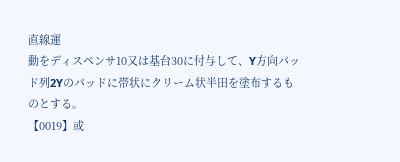直線運
動をディスペンサ10又は基台30に付与して、Y方向パッ
ド列2Yのパッドに帯状にクリーム状半田を塗布するも
のとする。
【0019】或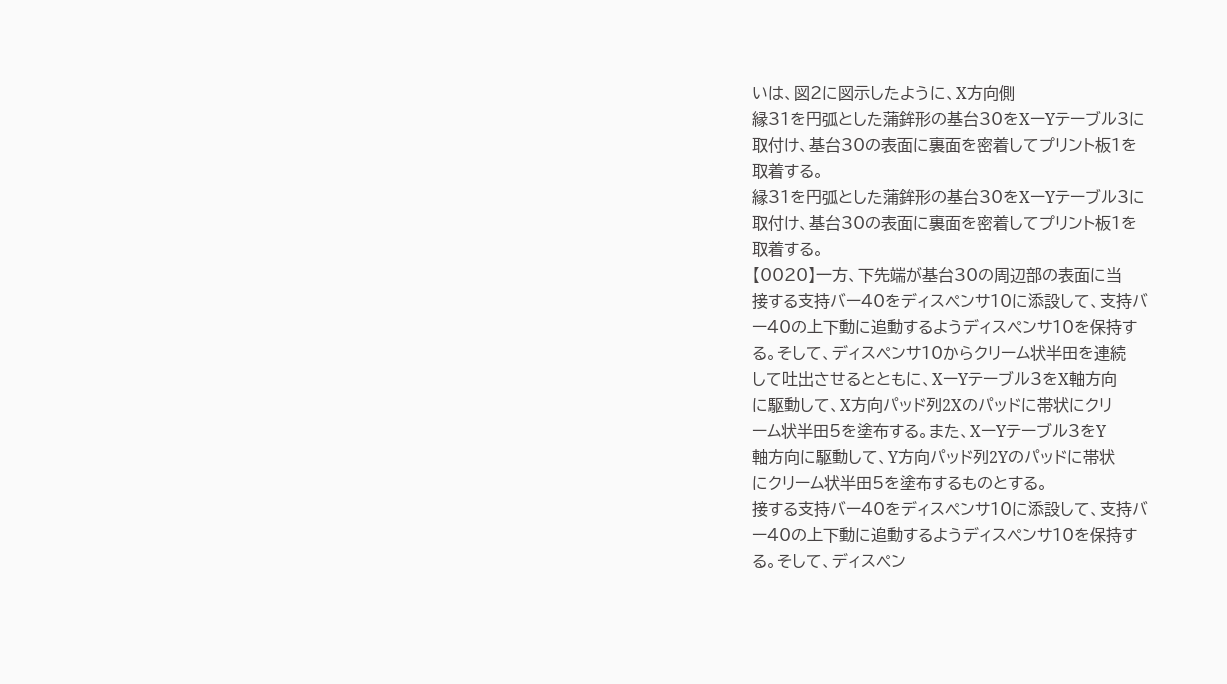いは、図2に図示したように、X方向側
縁31を円弧とした蒲鉾形の基台30をXーYテーブル3に
取付け、基台30の表面に裏面を密着してプリント板1を
取着する。
縁31を円弧とした蒲鉾形の基台30をXーYテーブル3に
取付け、基台30の表面に裏面を密着してプリント板1を
取着する。
【0020】一方、下先端が基台30の周辺部の表面に当
接する支持バー40をディスペンサ10に添設して、支持バ
ー40の上下動に追動するようディスペンサ10を保持す
る。そして、ディスペンサ10からクリーム状半田を連続
して吐出させるとともに、XーYテーブル3をX軸方向
に駆動して、X方向パッド列2Xのパッドに帯状にクリ
ーム状半田5を塗布する。また、XーYテーブル3をY
軸方向に駆動して、Y方向パッド列2Yのパッドに帯状
にクリーム状半田5を塗布するものとする。
接する支持バー40をディスペンサ10に添設して、支持バ
ー40の上下動に追動するようディスペンサ10を保持す
る。そして、ディスペン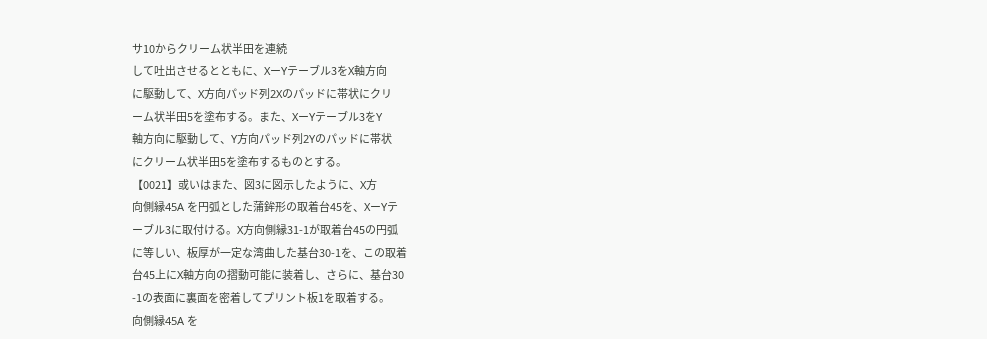サ10からクリーム状半田を連続
して吐出させるとともに、XーYテーブル3をX軸方向
に駆動して、X方向パッド列2Xのパッドに帯状にクリ
ーム状半田5を塗布する。また、XーYテーブル3をY
軸方向に駆動して、Y方向パッド列2Yのパッドに帯状
にクリーム状半田5を塗布するものとする。
【0021】或いはまた、図3に図示したように、X方
向側縁45A を円弧とした蒲鉾形の取着台45を、XーYテ
ーブル3に取付ける。X方向側縁31-1が取着台45の円弧
に等しい、板厚が一定な湾曲した基台30-1を、この取着
台45上にX軸方向の摺動可能に装着し、さらに、基台30
-1の表面に裏面を密着してプリント板1を取着する。
向側縁45A を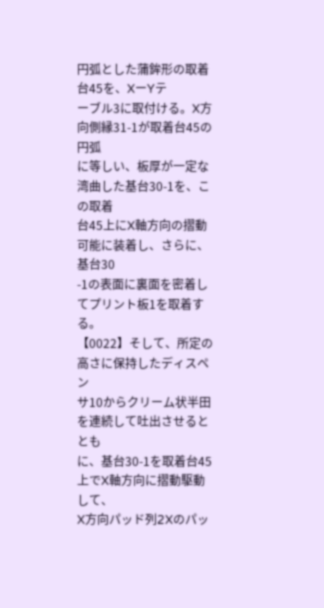円弧とした蒲鉾形の取着台45を、XーYテ
ーブル3に取付ける。X方向側縁31-1が取着台45の円弧
に等しい、板厚が一定な湾曲した基台30-1を、この取着
台45上にX軸方向の摺動可能に装着し、さらに、基台30
-1の表面に裏面を密着してプリント板1を取着する。
【0022】そして、所定の高さに保持したディスペン
サ10からクリーム状半田を連続して吐出させるととも
に、基台30-1を取着台45上でX軸方向に摺動駆動して、
X方向パッド列2Xのパッ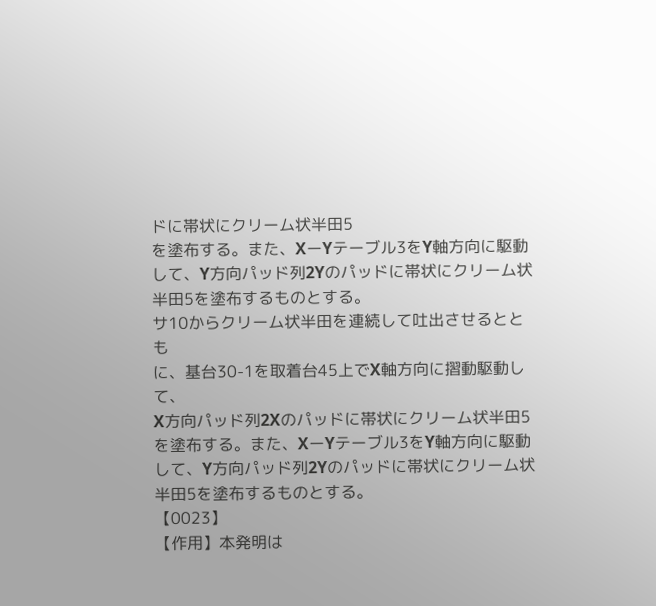ドに帯状にクリーム状半田5
を塗布する。また、XーYテーブル3をY軸方向に駆動
して、Y方向パッド列2Yのパッドに帯状にクリーム状
半田5を塗布するものとする。
サ10からクリーム状半田を連続して吐出させるととも
に、基台30-1を取着台45上でX軸方向に摺動駆動して、
X方向パッド列2Xのパッドに帯状にクリーム状半田5
を塗布する。また、XーYテーブル3をY軸方向に駆動
して、Y方向パッド列2Yのパッドに帯状にクリーム状
半田5を塗布するものとする。
【0023】
【作用】本発明は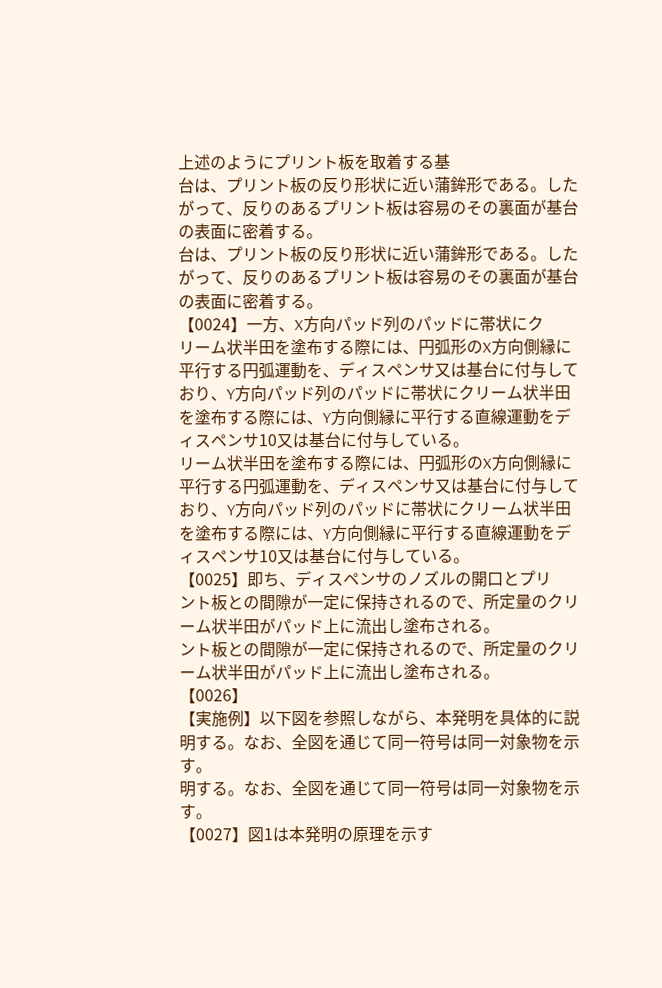上述のようにプリント板を取着する基
台は、プリント板の反り形状に近い蒲鉾形である。した
がって、反りのあるプリント板は容易のその裏面が基台
の表面に密着する。
台は、プリント板の反り形状に近い蒲鉾形である。した
がって、反りのあるプリント板は容易のその裏面が基台
の表面に密着する。
【0024】一方、X方向パッド列のパッドに帯状にク
リーム状半田を塗布する際には、円弧形のX方向側縁に
平行する円弧運動を、ディスペンサ又は基台に付与して
おり、Y方向パッド列のパッドに帯状にクリーム状半田
を塗布する際には、Y方向側縁に平行する直線運動をデ
ィスペンサ10又は基台に付与している。
リーム状半田を塗布する際には、円弧形のX方向側縁に
平行する円弧運動を、ディスペンサ又は基台に付与して
おり、Y方向パッド列のパッドに帯状にクリーム状半田
を塗布する際には、Y方向側縁に平行する直線運動をデ
ィスペンサ10又は基台に付与している。
【0025】即ち、ディスペンサのノズルの開口とプリ
ント板との間隙が一定に保持されるので、所定量のクリ
ーム状半田がパッド上に流出し塗布される。
ント板との間隙が一定に保持されるので、所定量のクリ
ーム状半田がパッド上に流出し塗布される。
【0026】
【実施例】以下図を参照しながら、本発明を具体的に説
明する。なお、全図を通じて同一符号は同一対象物を示
す。
明する。なお、全図を通じて同一符号は同一対象物を示
す。
【0027】図1は本発明の原理を示す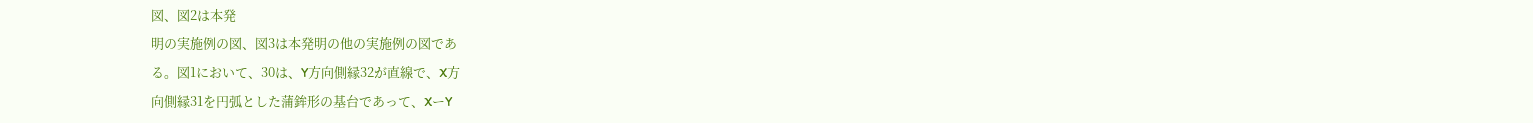図、図2は本発
明の実施例の図、図3は本発明の他の実施例の図であ
る。図1において、30は、Y方向側縁32が直線で、X方
向側縁31を円弧とした蒲鉾形の基台であって、XーY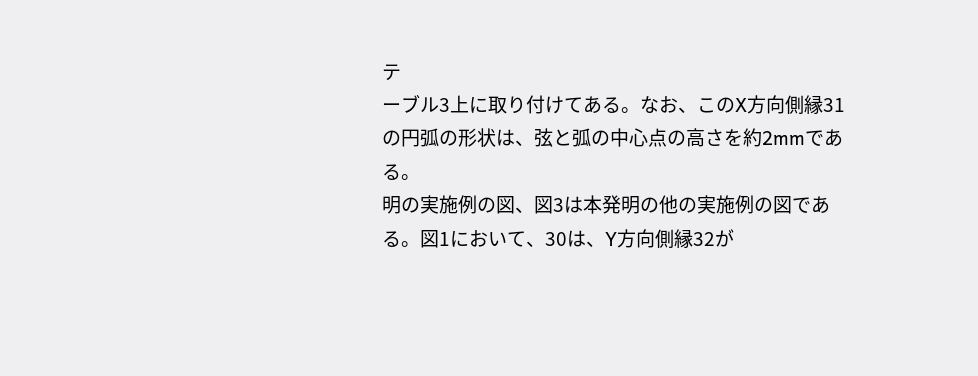テ
ーブル3上に取り付けてある。なお、このX方向側縁31
の円弧の形状は、弦と弧の中心点の高さを約2mmであ
る。
明の実施例の図、図3は本発明の他の実施例の図であ
る。図1において、30は、Y方向側縁32が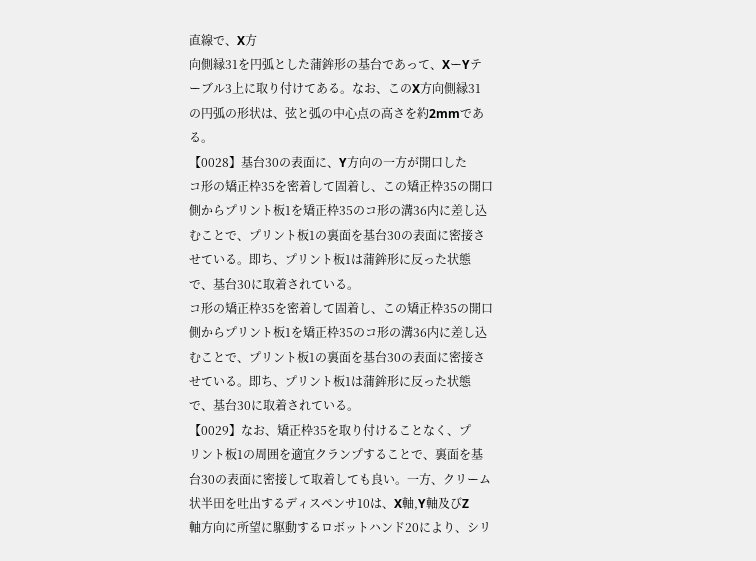直線で、X方
向側縁31を円弧とした蒲鉾形の基台であって、XーYテ
ーブル3上に取り付けてある。なお、このX方向側縁31
の円弧の形状は、弦と弧の中心点の高さを約2mmであ
る。
【0028】基台30の表面に、Y方向の一方が開口した
コ形の矯正枠35を密着して固着し、この矯正枠35の開口
側からプリント板1を矯正枠35のコ形の溝36内に差し込
むことで、プリント板1の裏面を基台30の表面に密接さ
せている。即ち、プリント板1は蒲鉾形に反った状態
で、基台30に取着されている。
コ形の矯正枠35を密着して固着し、この矯正枠35の開口
側からプリント板1を矯正枠35のコ形の溝36内に差し込
むことで、プリント板1の裏面を基台30の表面に密接さ
せている。即ち、プリント板1は蒲鉾形に反った状態
で、基台30に取着されている。
【0029】なお、矯正枠35を取り付けることなく、プ
リント板1の周囲を適宜クランプすることで、裏面を基
台30の表面に密接して取着しても良い。一方、クリーム
状半田を吐出するディスペンサ10は、X軸,Y軸及びZ
軸方向に所望に駆動するロボットハンド20により、シリ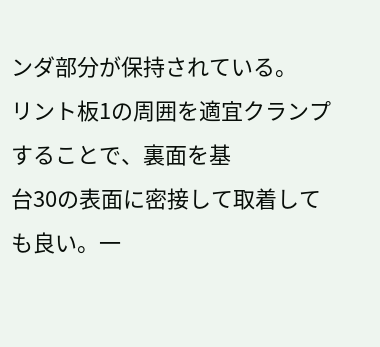ンダ部分が保持されている。
リント板1の周囲を適宜クランプすることで、裏面を基
台30の表面に密接して取着しても良い。一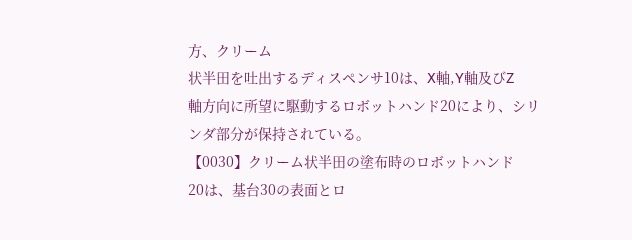方、クリーム
状半田を吐出するディスペンサ10は、X軸,Y軸及びZ
軸方向に所望に駆動するロボットハンド20により、シリ
ンダ部分が保持されている。
【0030】クリーム状半田の塗布時のロボットハンド
20は、基台30の表面とロ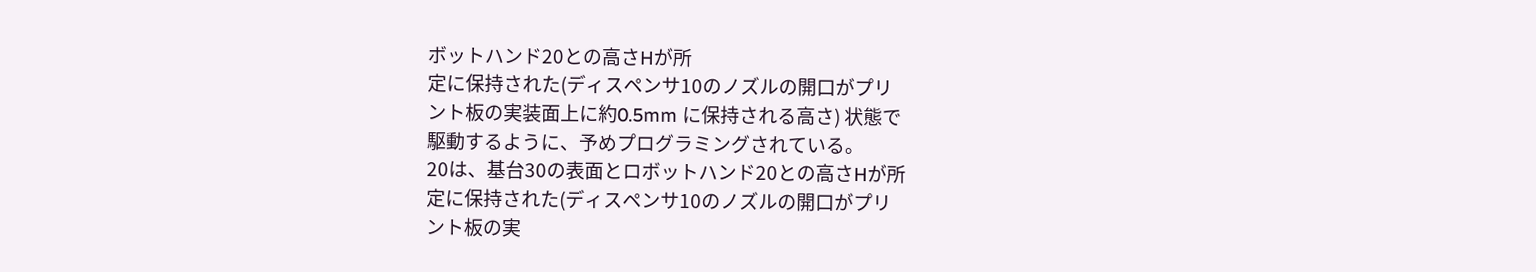ボットハンド20との高さHが所
定に保持された(ディスペンサ10のノズルの開口がプリ
ント板の実装面上に約0.5mm に保持される高さ) 状態で
駆動するように、予めプログラミングされている。
20は、基台30の表面とロボットハンド20との高さHが所
定に保持された(ディスペンサ10のノズルの開口がプリ
ント板の実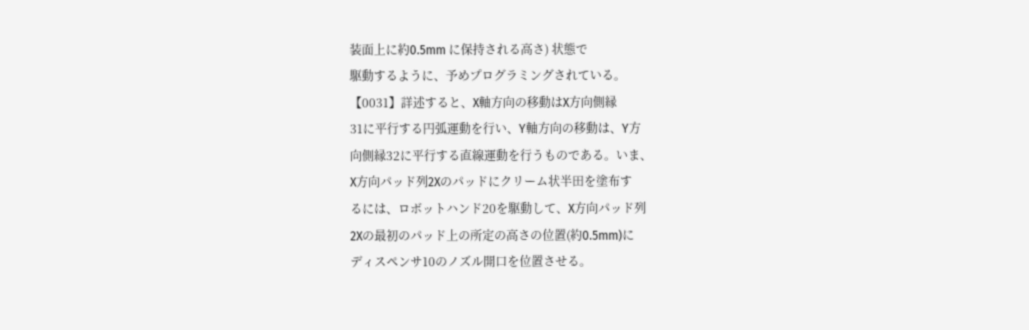装面上に約0.5mm に保持される高さ) 状態で
駆動するように、予めプログラミングされている。
【0031】詳述すると、X軸方向の移動はX方向側縁
31に平行する円弧運動を行い、Y軸方向の移動は、Y方
向側縁32に平行する直線運動を行うものである。いま、
X方向パッド列2Xのパッドにクリーム状半田を塗布す
るには、ロボットハンド20を駆動して、X方向パッド列
2Xの最初のパッド上の所定の高さの位置(約0.5mm)に
ディスペンサ10のノズル開口を位置させる。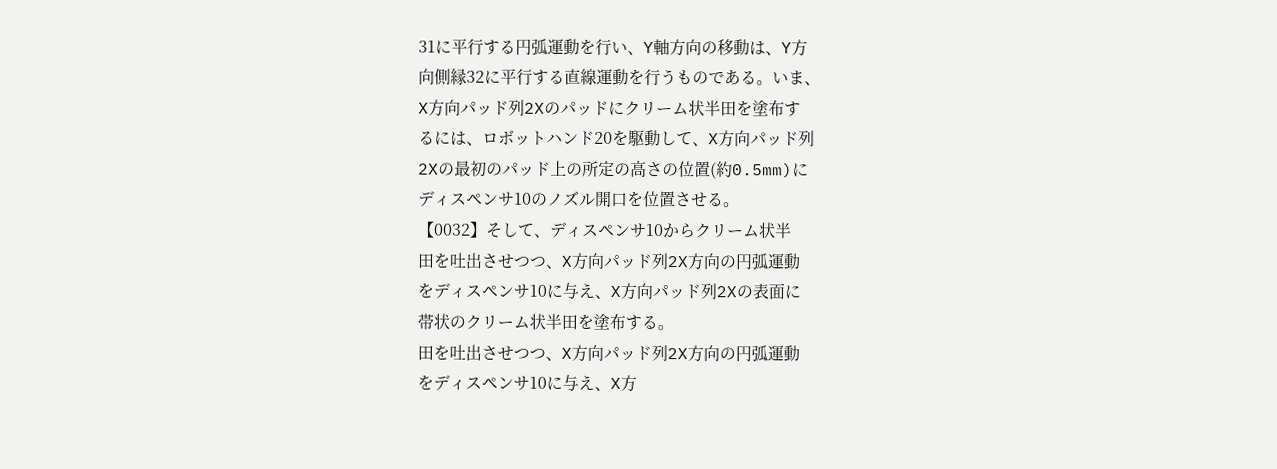31に平行する円弧運動を行い、Y軸方向の移動は、Y方
向側縁32に平行する直線運動を行うものである。いま、
X方向パッド列2Xのパッドにクリーム状半田を塗布す
るには、ロボットハンド20を駆動して、X方向パッド列
2Xの最初のパッド上の所定の高さの位置(約0.5mm)に
ディスペンサ10のノズル開口を位置させる。
【0032】そして、ディスペンサ10からクリーム状半
田を吐出させつつ、X方向パッド列2X方向の円弧運動
をディスペンサ10に与え、X方向パッド列2Xの表面に
帯状のクリーム状半田を塗布する。
田を吐出させつつ、X方向パッド列2X方向の円弧運動
をディスペンサ10に与え、X方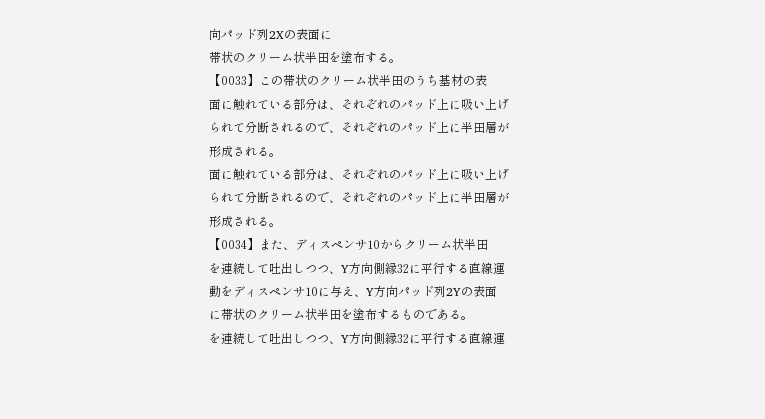向パッド列2Xの表面に
帯状のクリーム状半田を塗布する。
【0033】この帯状のクリーム状半田のうち基材の表
面に触れている部分は、それぞれのパッド上に吸い上げ
られて分断されるので、それぞれのパッド上に半田層が
形成される。
面に触れている部分は、それぞれのパッド上に吸い上げ
られて分断されるので、それぞれのパッド上に半田層が
形成される。
【0034】また、ディスペンサ10からクリーム状半田
を連続して吐出しつつ、Y方向側縁32に平行する直線運
動をディスペンサ10に与え、Y方向パッド列2Yの表面
に帯状のクリーム状半田を塗布するものである。
を連続して吐出しつつ、Y方向側縁32に平行する直線運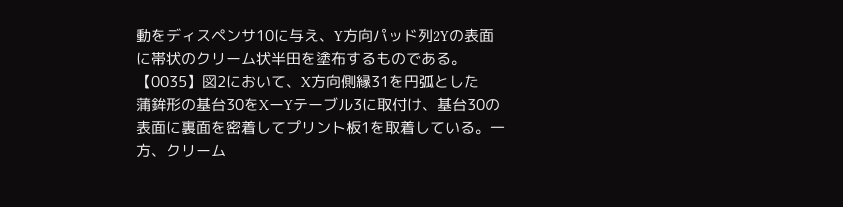動をディスペンサ10に与え、Y方向パッド列2Yの表面
に帯状のクリーム状半田を塗布するものである。
【0035】図2において、X方向側縁31を円弧とした
蒲鉾形の基台30をXーYテーブル3に取付け、基台30の
表面に裏面を密着してプリント板1を取着している。一
方、クリーム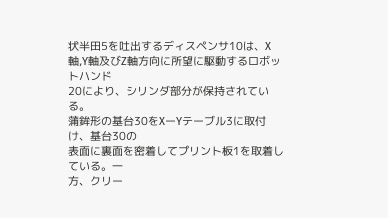状半田5を吐出するディスペンサ10は、X
軸,Y軸及びZ軸方向に所望に駆動するロボットハンド
20により、シリンダ部分が保持されている。
蒲鉾形の基台30をXーYテーブル3に取付け、基台30の
表面に裏面を密着してプリント板1を取着している。一
方、クリー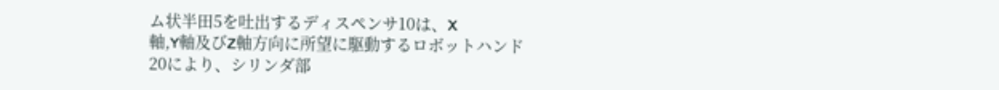ム状半田5を吐出するディスペンサ10は、X
軸,Y軸及びZ軸方向に所望に駆動するロボットハンド
20により、シリンダ部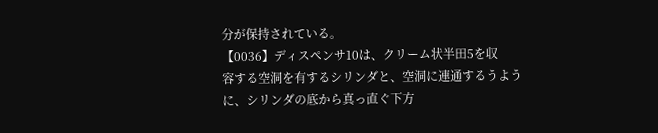分が保持されている。
【0036】ディスペンサ10は、クリーム状半田5を収
容する空洞を有するシリンダと、空洞に連通するうよう
に、シリンダの底から真っ直ぐ下方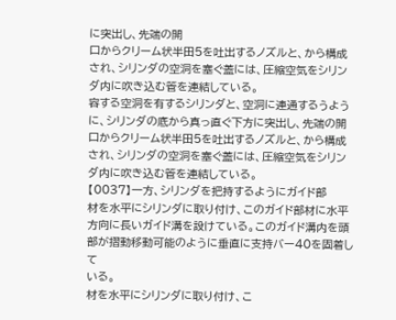に突出し、先端の開
口からクリーム状半田5を吐出するノズルと、から構成
され、シリンダの空洞を塞ぐ蓋には、圧縮空気をシリン
ダ内に吹き込む管を連結している。
容する空洞を有するシリンダと、空洞に連通するうよう
に、シリンダの底から真っ直ぐ下方に突出し、先端の開
口からクリーム状半田5を吐出するノズルと、から構成
され、シリンダの空洞を塞ぐ蓋には、圧縮空気をシリン
ダ内に吹き込む管を連結している。
【0037】一方、シリンダを把持するようにガイド部
材を水平にシリンダに取り付け、このガイド部材に水平
方向に長いガイド溝を設けている。このガイド溝内を頭
部が摺動移動可能のように垂直に支持バー40を固着して
いる。
材を水平にシリンダに取り付け、こ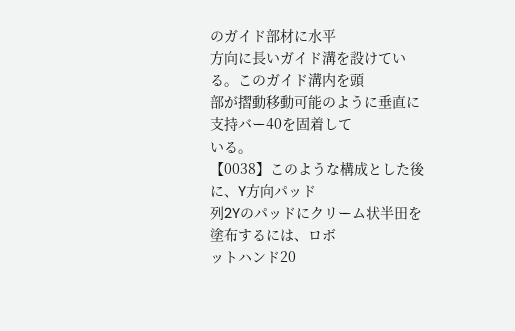のガイド部材に水平
方向に長いガイド溝を設けている。このガイド溝内を頭
部が摺動移動可能のように垂直に支持バー40を固着して
いる。
【0038】このような構成とした後に、Y方向パッド
列2Yのパッドにクリーム状半田を塗布するには、ロボ
ットハンド20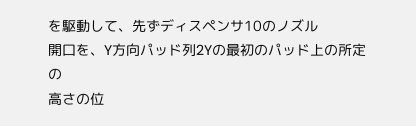を駆動して、先ずディスペンサ10のノズル
開口を、Y方向パッド列2Yの最初のパッド上の所定の
高さの位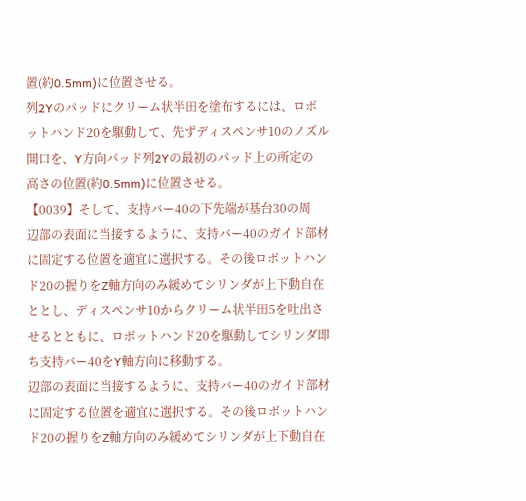置(約0.5mm)に位置させる。
列2Yのパッドにクリーム状半田を塗布するには、ロボ
ットハンド20を駆動して、先ずディスペンサ10のノズル
開口を、Y方向パッド列2Yの最初のパッド上の所定の
高さの位置(約0.5mm)に位置させる。
【0039】そして、支持バー40の下先端が基台30の周
辺部の表面に当接するように、支持バー40のガイド部材
に固定する位置を適宜に選択する。その後ロボットハン
ド20の握りをZ軸方向のみ緩めてシリンダが上下動自在
ととし、ディスペンサ10からクリーム状半田5を吐出さ
せるとともに、ロボットハンド20を駆動してシリンダ即
ち支持バー40をY軸方向に移動する。
辺部の表面に当接するように、支持バー40のガイド部材
に固定する位置を適宜に選択する。その後ロボットハン
ド20の握りをZ軸方向のみ緩めてシリンダが上下動自在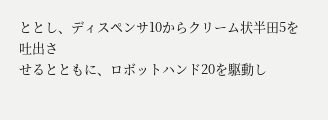ととし、ディスペンサ10からクリーム状半田5を吐出さ
せるとともに、ロボットハンド20を駆動し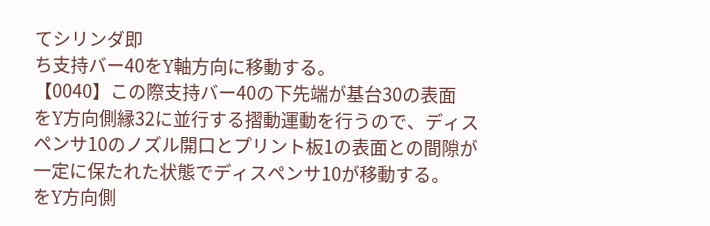てシリンダ即
ち支持バー40をY軸方向に移動する。
【0040】この際支持バー40の下先端が基台30の表面
をY方向側縁32に並行する摺動運動を行うので、ディス
ペンサ10のノズル開口とプリント板1の表面との間隙が
一定に保たれた状態でディスペンサ10が移動する。
をY方向側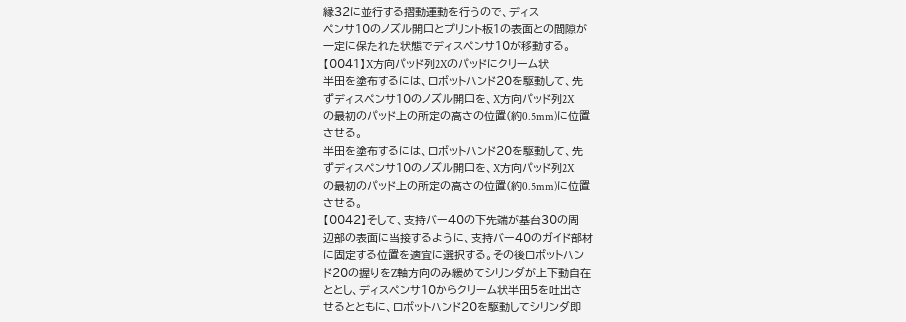縁32に並行する摺動運動を行うので、ディス
ペンサ10のノズル開口とプリント板1の表面との間隙が
一定に保たれた状態でディスペンサ10が移動する。
【0041】X方向パッド列2Xのパッドにクリーム状
半田を塗布するには、ロボットハンド20を駆動して、先
ずディスペンサ10のノズル開口を、X方向パッド列2X
の最初のパッド上の所定の高さの位置(約0.5mm)に位置
させる。
半田を塗布するには、ロボットハンド20を駆動して、先
ずディスペンサ10のノズル開口を、X方向パッド列2X
の最初のパッド上の所定の高さの位置(約0.5mm)に位置
させる。
【0042】そして、支持バー40の下先端が基台30の周
辺部の表面に当接するように、支持バー40のガイド部材
に固定する位置を適宜に選択する。その後ロボットハン
ド20の握りをZ軸方向のみ緩めてシリンダが上下動自在
ととし、ディスペンサ10からクリーム状半田5を吐出さ
せるとともに、ロボットハンド20を駆動してシリンダ即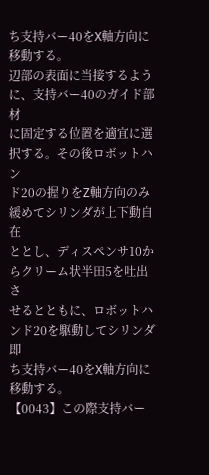ち支持バー40をX軸方向に移動する。
辺部の表面に当接するように、支持バー40のガイド部材
に固定する位置を適宜に選択する。その後ロボットハン
ド20の握りをZ軸方向のみ緩めてシリンダが上下動自在
ととし、ディスペンサ10からクリーム状半田5を吐出さ
せるとともに、ロボットハンド20を駆動してシリンダ即
ち支持バー40をX軸方向に移動する。
【0043】この際支持バー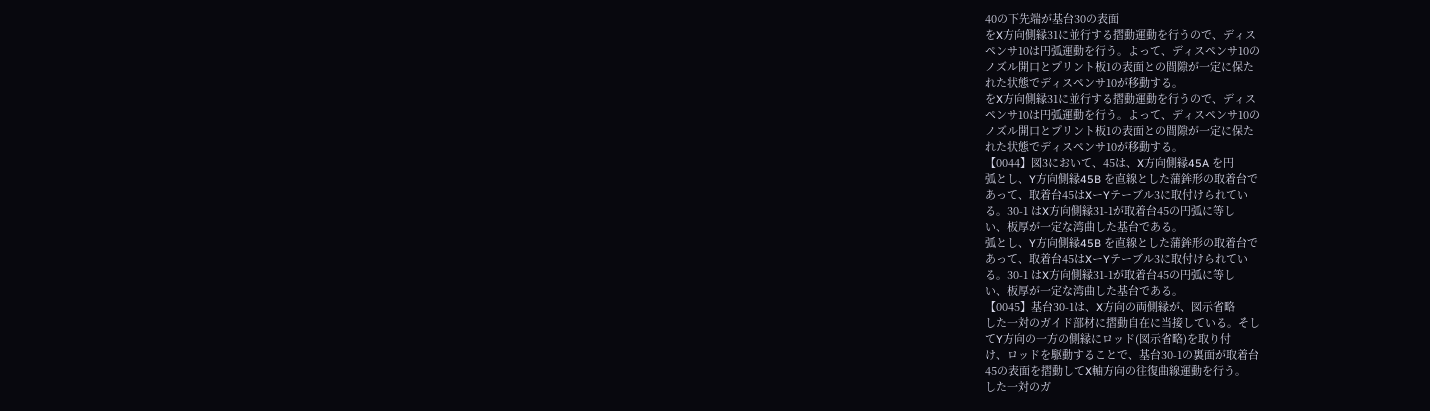40の下先端が基台30の表面
をX方向側縁31に並行する摺動運動を行うので、ディス
ペンサ10は円弧運動を行う。よって、ディスペンサ10の
ノズル開口とプリント板1の表面との間隙が一定に保た
れた状態でディスペンサ10が移動する。
をX方向側縁31に並行する摺動運動を行うので、ディス
ペンサ10は円弧運動を行う。よって、ディスペンサ10の
ノズル開口とプリント板1の表面との間隙が一定に保た
れた状態でディスペンサ10が移動する。
【0044】図3において、45は、X方向側縁45A を円
弧とし、Y方向側縁45B を直線とした蒲鉾形の取着台で
あって、取着台45はXーYテーブル3に取付けられてい
る。30-1 はX方向側縁31-1が取着台45の円弧に等し
い、板厚が一定な湾曲した基台である。
弧とし、Y方向側縁45B を直線とした蒲鉾形の取着台で
あって、取着台45はXーYテーブル3に取付けられてい
る。30-1 はX方向側縁31-1が取着台45の円弧に等し
い、板厚が一定な湾曲した基台である。
【0045】基台30-1は、X方向の両側縁が、図示省略
した一対のガイド部材に摺動自在に当接している。そし
てY方向の一方の側縁にロッド(図示省略)を取り付
け、ロッドを駆動することで、基台30-1の裏面が取着台
45の表面を摺動してX軸方向の往復曲線運動を行う。
した一対のガ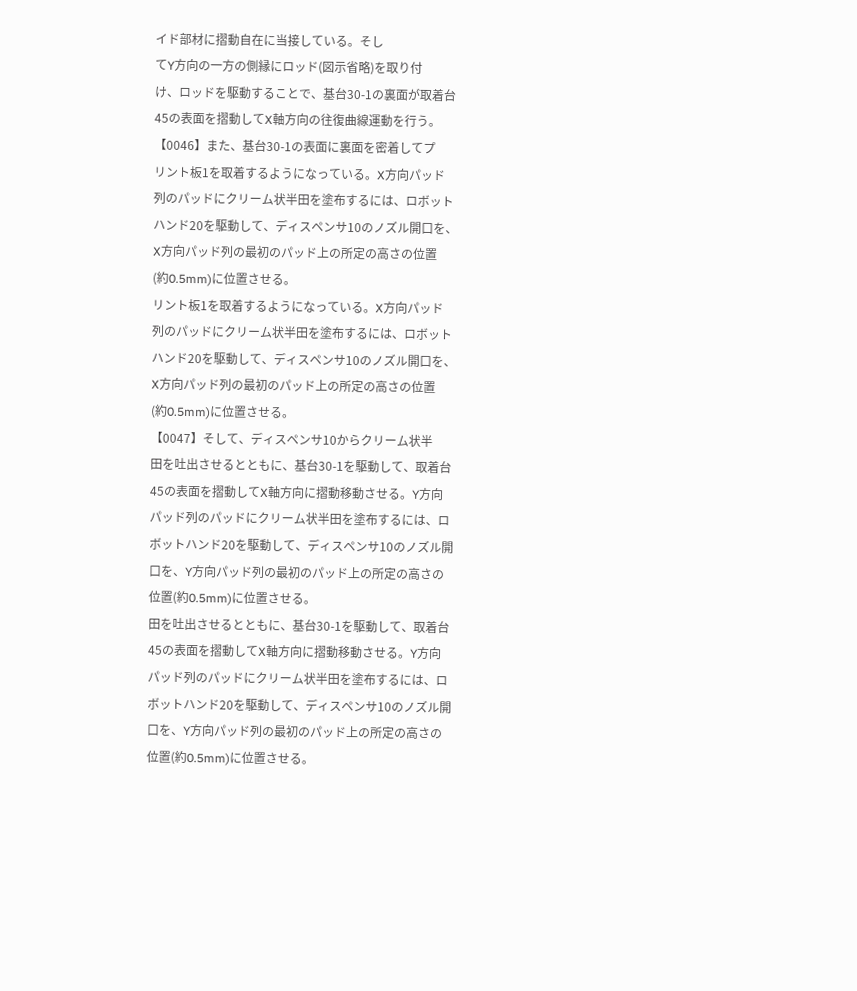イド部材に摺動自在に当接している。そし
てY方向の一方の側縁にロッド(図示省略)を取り付
け、ロッドを駆動することで、基台30-1の裏面が取着台
45の表面を摺動してX軸方向の往復曲線運動を行う。
【0046】また、基台30-1の表面に裏面を密着してプ
リント板1を取着するようになっている。X方向パッド
列のパッドにクリーム状半田を塗布するには、ロボット
ハンド20を駆動して、ディスペンサ10のノズル開口を、
X方向パッド列の最初のパッド上の所定の高さの位置
(約0.5mm)に位置させる。
リント板1を取着するようになっている。X方向パッド
列のパッドにクリーム状半田を塗布するには、ロボット
ハンド20を駆動して、ディスペンサ10のノズル開口を、
X方向パッド列の最初のパッド上の所定の高さの位置
(約0.5mm)に位置させる。
【0047】そして、ディスペンサ10からクリーム状半
田を吐出させるとともに、基台30-1を駆動して、取着台
45の表面を摺動してX軸方向に摺動移動させる。Y方向
パッド列のパッドにクリーム状半田を塗布するには、ロ
ボットハンド20を駆動して、ディスペンサ10のノズル開
口を、Y方向パッド列の最初のパッド上の所定の高さの
位置(約0.5mm)に位置させる。
田を吐出させるとともに、基台30-1を駆動して、取着台
45の表面を摺動してX軸方向に摺動移動させる。Y方向
パッド列のパッドにクリーム状半田を塗布するには、ロ
ボットハンド20を駆動して、ディスペンサ10のノズル開
口を、Y方向パッド列の最初のパッド上の所定の高さの
位置(約0.5mm)に位置させる。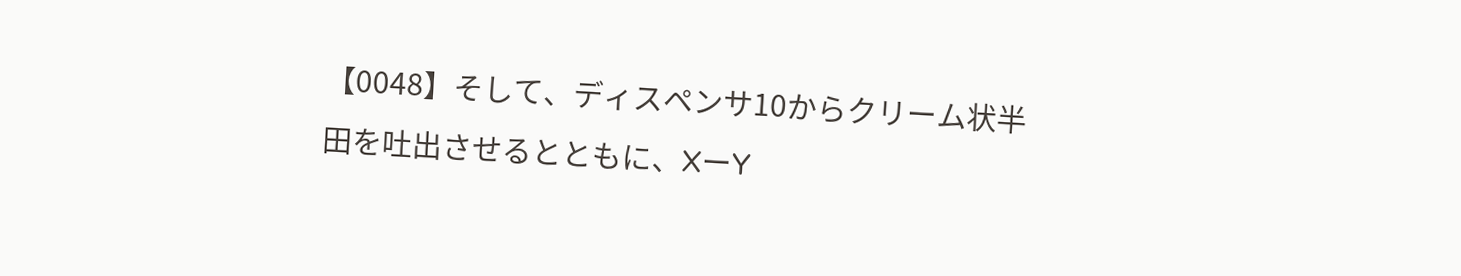【0048】そして、ディスペンサ10からクリーム状半
田を吐出させるとともに、XーY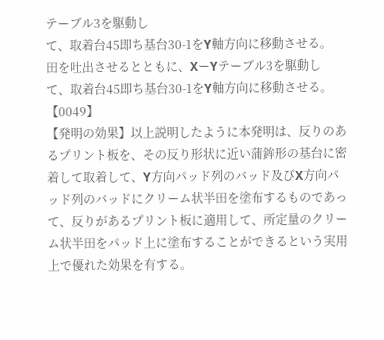テーブル3を駆動し
て、取着台45即ち基台30-1をY軸方向に移動させる。
田を吐出させるとともに、XーYテーブル3を駆動し
て、取着台45即ち基台30-1をY軸方向に移動させる。
【0049】
【発明の効果】以上説明したように本発明は、反りのあ
るプリント板を、その反り形状に近い蒲鉾形の基台に密
着して取着して、Y方向パッド列のバッド及びX方向パ
ッド列のバッドにクリーム状半田を塗布するものであっ
て、反りがあるプリント板に適用して、所定量のクリー
ム状半田をパッド上に塗布することができるという実用
上で優れた効果を有する。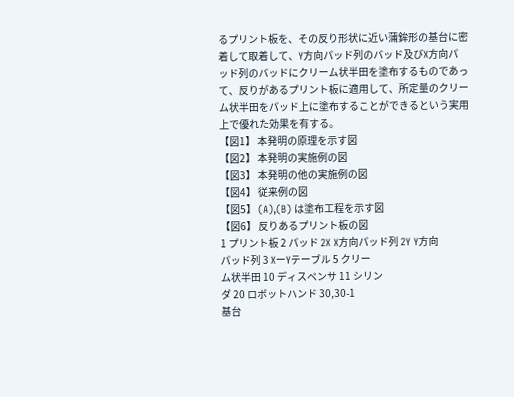るプリント板を、その反り形状に近い蒲鉾形の基台に密
着して取着して、Y方向パッド列のバッド及びX方向パ
ッド列のバッドにクリーム状半田を塗布するものであっ
て、反りがあるプリント板に適用して、所定量のクリー
ム状半田をパッド上に塗布することができるという実用
上で優れた効果を有する。
【図1】 本発明の原理を示す図
【図2】 本発明の実施例の図
【図3】 本発明の他の実施例の図
【図4】 従来例の図
【図5】 (A),(B) は塗布工程を示す図
【図6】 反りあるプリント板の図
1 プリント板 2 パッド 2X X方向パッド列 2Y Y方向
パッド列 3 XーYテーブル 5 クリー
ム状半田 10 ディスペンサ 11 シリン
ダ 20 ロボットハンド 30,30-1
基台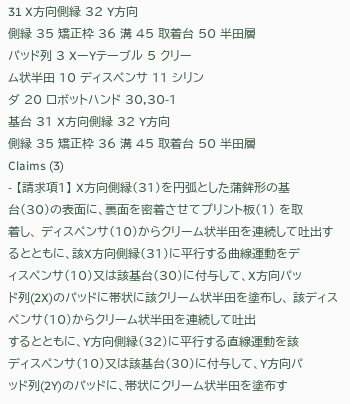31 X方向側縁 32 Y方向
側縁 35 矯正枠 36 溝 45 取着台 50 半田層
パッド列 3 XーYテーブル 5 クリー
ム状半田 10 ディスペンサ 11 シリン
ダ 20 ロボットハンド 30,30-1
基台 31 X方向側縁 32 Y方向
側縁 35 矯正枠 36 溝 45 取着台 50 半田層
Claims (3)
- 【請求項1】 X方向側縁(31)を円弧とした蒲鉾形の基
台(30)の表面に、裏面を密着させてプリント板(1) を取
着し、 ディスペンサ(10)からクリーム状半田を連続して吐出す
るとともに、該X方向側縁(31)に平行する曲線運動をデ
ィスペンサ(10)又は該基台(30)に付与して、X方向パッ
ド列(2X)のパッドに帯状に該クリーム状半田を塗布し、 該ディスペンサ(10)からクリーム状半田を連続して吐出
するとともに、Y方向側縁(32)に平行する直線運動を該
ディスペンサ(10)又は該基台(30)に付与して、Y方向パ
ッド列(2Y)のパッドに、帯状にクリーム状半田を塗布す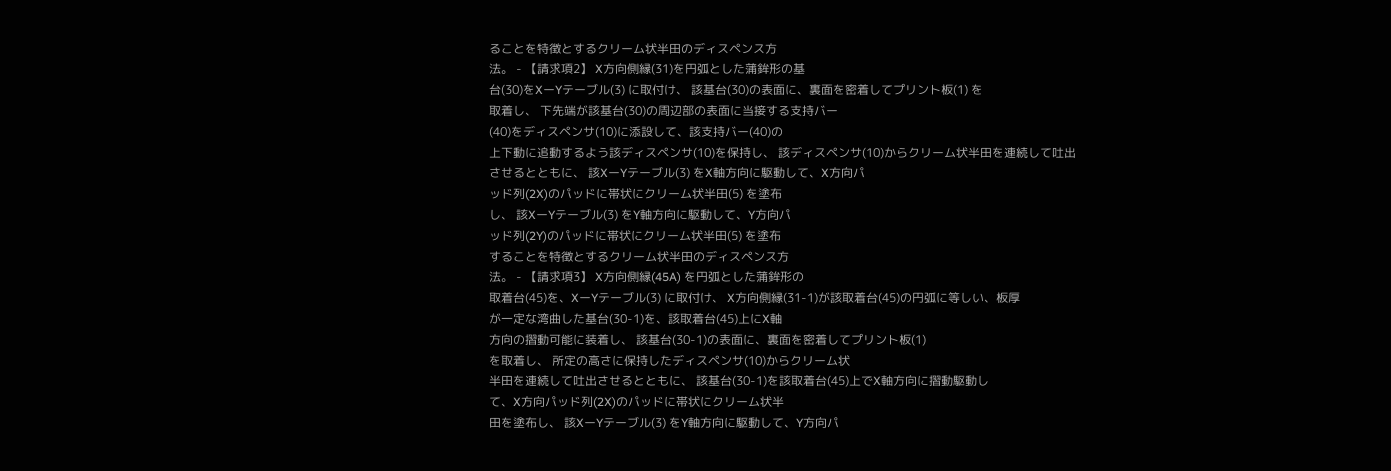ることを特徴とするクリーム状半田のディスペンス方
法。 - 【請求項2】 X方向側縁(31)を円弧とした蒲鉾形の基
台(30)をXーYテーブル(3) に取付け、 該基台(30)の表面に、裏面を密着してプリント板(1) を
取着し、 下先端が該基台(30)の周辺部の表面に当接する支持バー
(40)をディスペンサ(10)に添設して、該支持バー(40)の
上下動に追動するよう該ディスペンサ(10)を保持し、 該ディスペンサ(10)からクリーム状半田を連続して吐出
させるとともに、 該XーYテーブル(3) をX軸方向に駆動して、X方向パ
ッド列(2X)のパッドに帯状にクリーム状半田(5) を塗布
し、 該XーYテーブル(3) をY軸方向に駆動して、Y方向パ
ッド列(2Y)のパッドに帯状にクリーム状半田(5) を塗布
することを特徴とするクリーム状半田のディスペンス方
法。 - 【請求項3】 X方向側縁(45A) を円弧とした蒲鉾形の
取着台(45)を、XーYテーブル(3) に取付け、 X方向側縁(31-1)が該取着台(45)の円弧に等しい、板厚
が一定な湾曲した基台(30-1)を、該取着台(45)上にX軸
方向の摺動可能に装着し、 該基台(30-1)の表面に、裏面を密着してプリント板(1)
を取着し、 所定の高さに保持したディスペンサ(10)からクリーム状
半田を連続して吐出させるとともに、 該基台(30-1)を該取着台(45)上でX軸方向に摺動駆動し
て、X方向パッド列(2X)のパッドに帯状にクリーム状半
田を塗布し、 該XーYテーブル(3) をY軸方向に駆動して、Y方向パ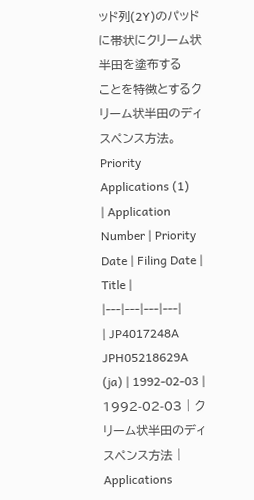ッド列(2Y)のパッドに帯状にクリーム状半田を塗布する
ことを特徴とするクリーム状半田のディスペンス方法。
Priority Applications (1)
| Application Number | Priority Date | Filing Date | Title |
|---|---|---|---|
| JP4017248A JPH05218629A (ja) | 1992-02-03 | 1992-02-03 | クリーム状半田のディスペンス方法 |
Applications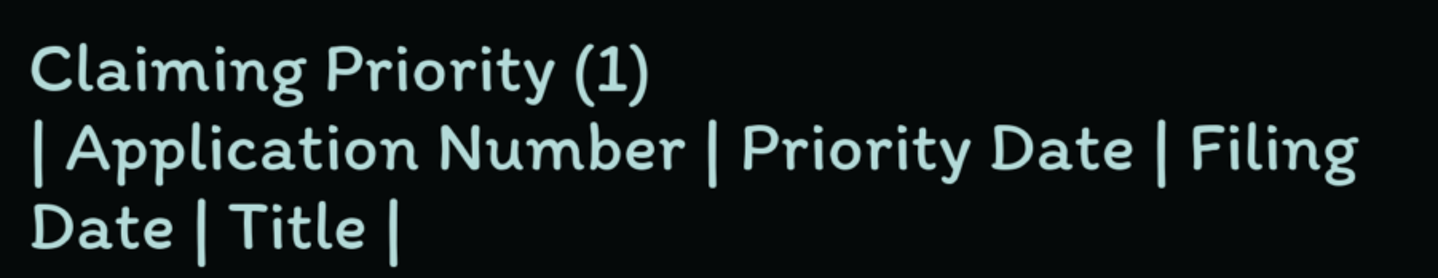Claiming Priority (1)
| Application Number | Priority Date | Filing Date | Title |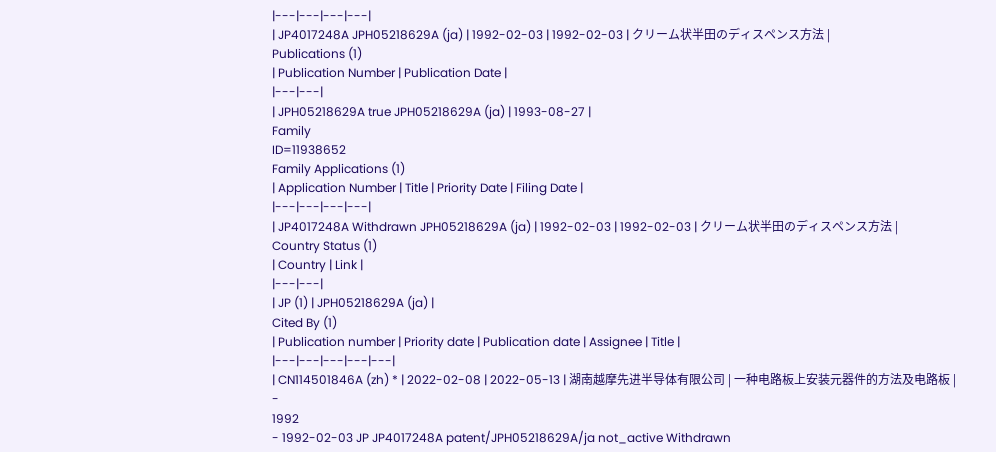|---|---|---|---|
| JP4017248A JPH05218629A (ja) | 1992-02-03 | 1992-02-03 | クリーム状半田のディスペンス方法 |
Publications (1)
| Publication Number | Publication Date |
|---|---|
| JPH05218629A true JPH05218629A (ja) | 1993-08-27 |
Family
ID=11938652
Family Applications (1)
| Application Number | Title | Priority Date | Filing Date |
|---|---|---|---|
| JP4017248A Withdrawn JPH05218629A (ja) | 1992-02-03 | 1992-02-03 | クリーム状半田のディスペンス方法 |
Country Status (1)
| Country | Link |
|---|---|
| JP (1) | JPH05218629A (ja) |
Cited By (1)
| Publication number | Priority date | Publication date | Assignee | Title |
|---|---|---|---|---|
| CN114501846A (zh) * | 2022-02-08 | 2022-05-13 | 湖南越摩先进半导体有限公司 | 一种电路板上安装元器件的方法及电路板 |
-
1992
- 1992-02-03 JP JP4017248A patent/JPH05218629A/ja not_active Withdrawn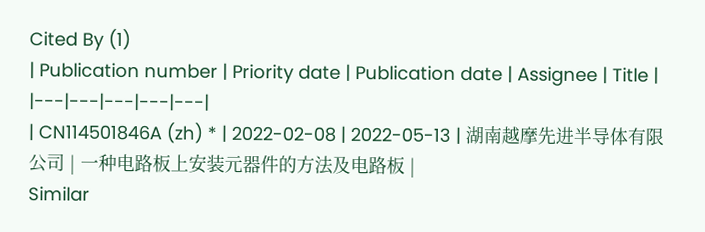Cited By (1)
| Publication number | Priority date | Publication date | Assignee | Title |
|---|---|---|---|---|
| CN114501846A (zh) * | 2022-02-08 | 2022-05-13 | 湖南越摩先进半导体有限公司 | 一种电路板上安装元器件的方法及电路板 |
Similar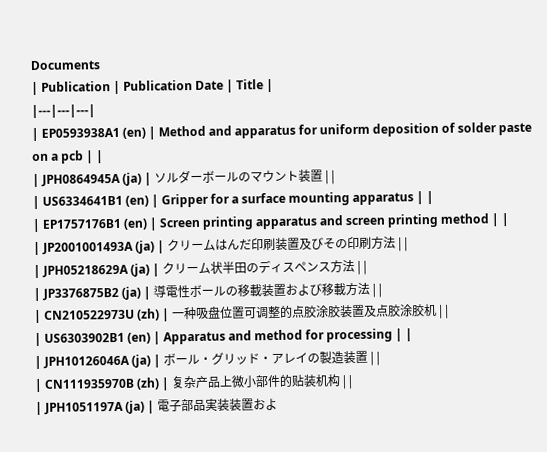Documents
| Publication | Publication Date | Title |
|---|---|---|
| EP0593938A1 (en) | Method and apparatus for uniform deposition of solder paste on a pcb | |
| JPH0864945A (ja) | ソルダーボールのマウント装置 | |
| US6334641B1 (en) | Gripper for a surface mounting apparatus | |
| EP1757176B1 (en) | Screen printing apparatus and screen printing method | |
| JP2001001493A (ja) | クリームはんだ印刷装置及びその印刷方法 | |
| JPH05218629A (ja) | クリーム状半田のディスペンス方法 | |
| JP3376875B2 (ja) | 導電性ボールの移載装置および移載方法 | |
| CN210522973U (zh) | 一种吸盘位置可调整的点胶涂胶装置及点胶涂胶机 | |
| US6303902B1 (en) | Apparatus and method for processing | |
| JPH10126046A (ja) | ボール・グリッド・アレイの製造装置 | |
| CN111935970B (zh) | 复杂产品上微小部件的贴装机构 | |
| JPH1051197A (ja) | 電子部品実装装置およ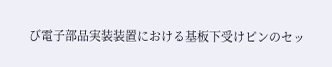び電子部品実装装置における基板下受けピンのセッ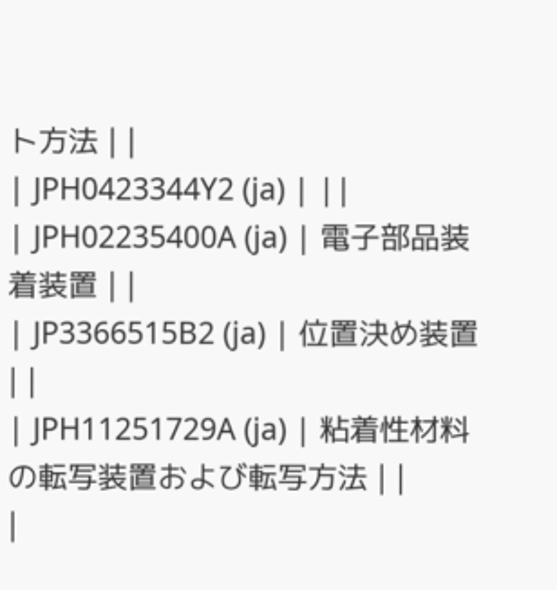ト方法 | |
| JPH0423344Y2 (ja) | ||
| JPH02235400A (ja) | 電子部品装着装置 | |
| JP3366515B2 (ja) | 位置決め装置 | |
| JPH11251729A (ja) | 粘着性材料の転写装置および転写方法 | |
|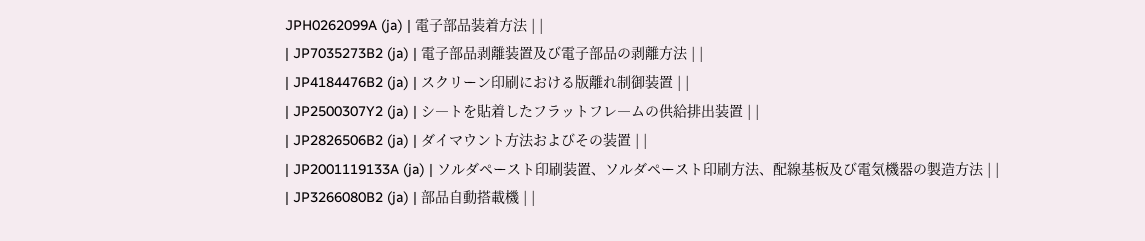JPH0262099A (ja) | 電子部品装着方法 | |
| JP7035273B2 (ja) | 電子部品剥離装置及び電子部品の剥離方法 | |
| JP4184476B2 (ja) | スクリーン印刷における版離れ制御装置 | |
| JP2500307Y2 (ja) | シ―トを貼着したフラットフレ―ムの供給排出装置 | |
| JP2826506B2 (ja) | ダイマウント方法およびその装置 | |
| JP2001119133A (ja) | ソルダペースト印刷装置、ソルダペースト印刷方法、配線基板及び電気機器の製造方法 | |
| JP3266080B2 (ja) | 部品自動搭載機 | |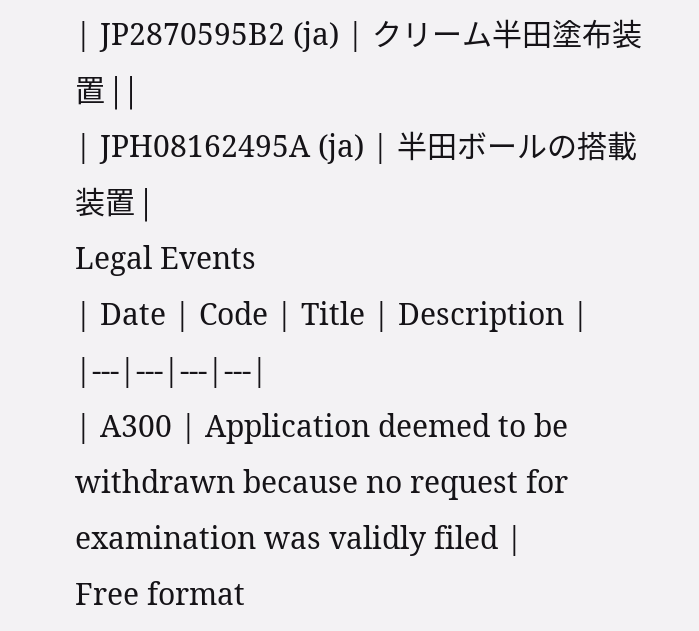| JP2870595B2 (ja) | クリーム半田塗布装置 | |
| JPH08162495A (ja) | 半田ボールの搭載装置 |
Legal Events
| Date | Code | Title | Description |
|---|---|---|---|
| A300 | Application deemed to be withdrawn because no request for examination was validly filed |
Free format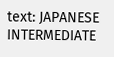text: JAPANESE INTERMEDIATE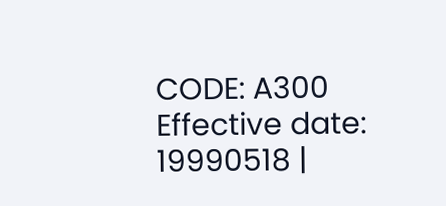CODE: A300 Effective date: 19990518 |